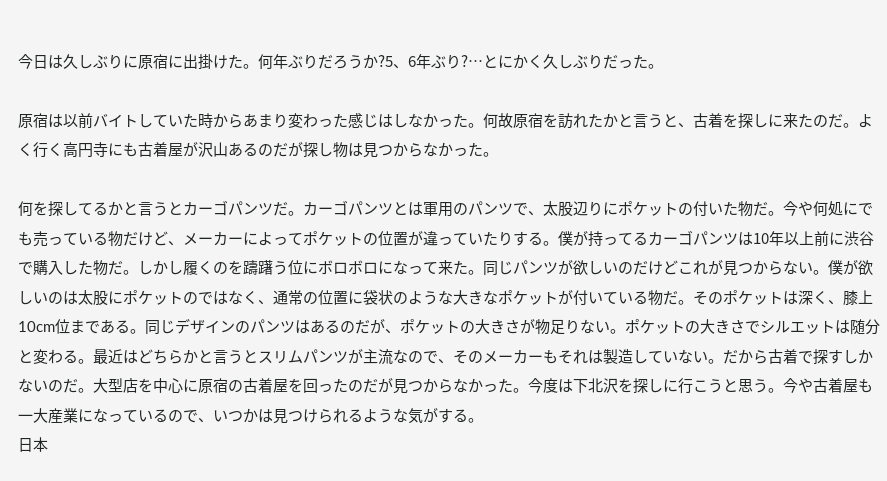今日は久しぶりに原宿に出掛けた。何年ぶりだろうか?5、6年ぶり?…とにかく久しぶりだった。

原宿は以前バイトしていた時からあまり変わった感じはしなかった。何故原宿を訪れたかと言うと、古着を探しに来たのだ。よく行く高円寺にも古着屋が沢山あるのだが探し物は見つからなかった。

何を探してるかと言うとカーゴパンツだ。カーゴパンツとは軍用のパンツで、太股辺りにポケットの付いた物だ。今や何処にでも売っている物だけど、メーカーによってポケットの位置が違っていたりする。僕が持ってるカーゴパンツは10年以上前に渋谷で購入した物だ。しかし履くのを躊躇う位にボロボロになって来た。同じパンツが欲しいのだけどこれが見つからない。僕が欲しいのは太股にポケットのではなく、通常の位置に袋状のような大きなポケットが付いている物だ。そのポケットは深く、膝上10cm位まである。同じデザインのパンツはあるのだが、ポケットの大きさが物足りない。ポケットの大きさでシルエットは随分と変わる。最近はどちらかと言うとスリムパンツが主流なので、そのメーカーもそれは製造していない。だから古着で探すしかないのだ。大型店を中心に原宿の古着屋を回ったのだが見つからなかった。今度は下北沢を探しに行こうと思う。今や古着屋も一大産業になっているので、いつかは見つけられるような気がする。
日本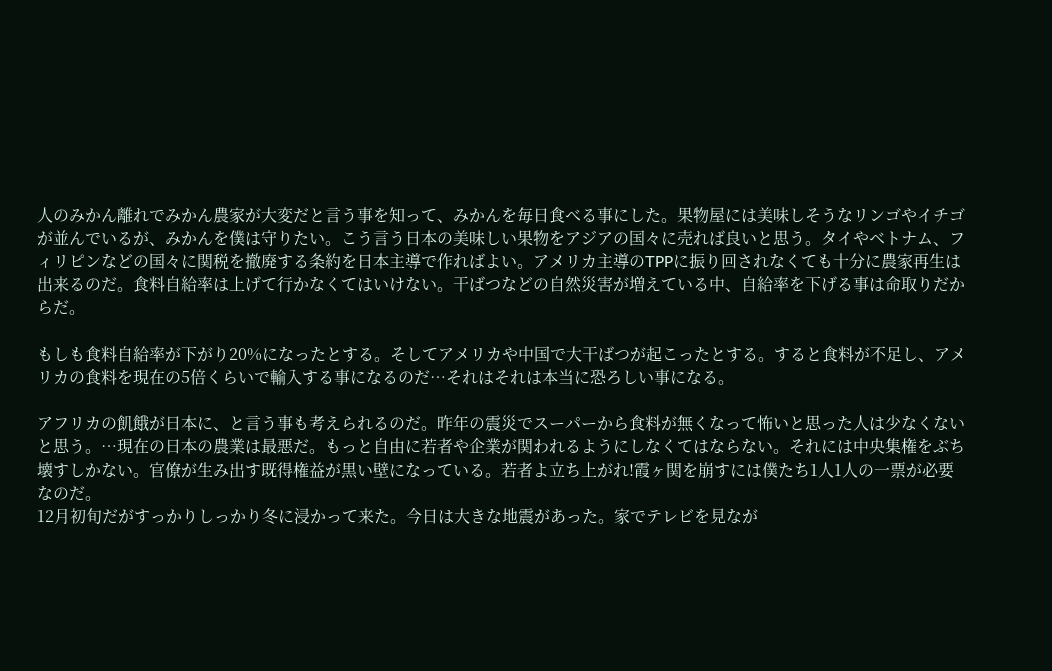人のみかん離れでみかん農家が大変だと言う事を知って、みかんを毎日食べる事にした。果物屋には美味しそうなリンゴやイチゴが並んでいるが、みかんを僕は守りたい。こう言う日本の美味しい果物をアジアの国々に売れば良いと思う。タイやベトナム、フィリピンなどの国々に関税を撤廃する条約を日本主導で作ればよい。アメリカ主導のTPPに振り回されなくても十分に農家再生は出来るのだ。食料自給率は上げて行かなくてはいけない。干ばつなどの自然災害が増えている中、自給率を下げる事は命取りだからだ。

もしも食料自給率が下がり20%になったとする。そしてアメリカや中国で大干ばつが起こったとする。すると食料が不足し、アメリカの食料を現在の5倍くらいで輸入する事になるのだ…それはそれは本当に恐ろしい事になる。

アフリカの飢餓が日本に、と言う事も考えられるのだ。昨年の震災でスーパーから食料が無くなって怖いと思った人は少なくないと思う。…現在の日本の農業は最悪だ。もっと自由に若者や企業が関われるようにしなくてはならない。それには中央集権をぶち壊すしかない。官僚が生み出す既得権益が黒い壁になっている。若者よ立ち上がれ!霞ヶ関を崩すには僕たち1人1人の一票が必要なのだ。
12月初旬だがすっかりしっかり冬に浸かって来た。今日は大きな地震があった。家でテレビを見なが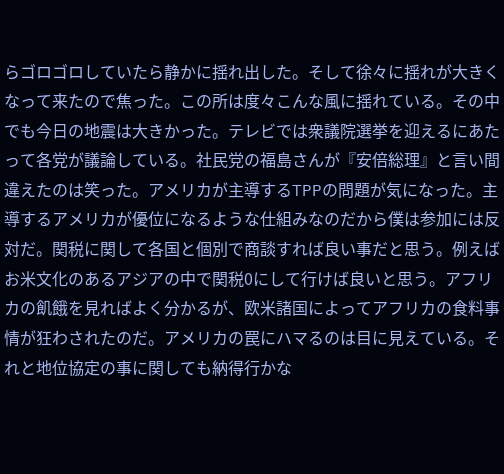らゴロゴロしていたら静かに揺れ出した。そして徐々に揺れが大きくなって来たので焦った。この所は度々こんな風に揺れている。その中でも今日の地震は大きかった。テレビでは衆議院選挙を迎えるにあたって各党が議論している。社民党の福島さんが『安倍総理』と言い間違えたのは笑った。アメリカが主導するTPPの問題が気になった。主導するアメリカが優位になるような仕組みなのだから僕は参加には反対だ。関税に関して各国と個別で商談すれば良い事だと思う。例えばお米文化のあるアジアの中で関税0にして行けば良いと思う。アフリカの飢餓を見ればよく分かるが、欧米諸国によってアフリカの食料事情が狂わされたのだ。アメリカの罠にハマるのは目に見えている。それと地位協定の事に関しても納得行かな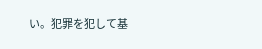い。犯罪を犯して基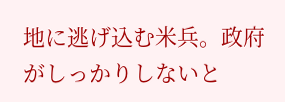地に逃げ込む米兵。政府がしっかりしないと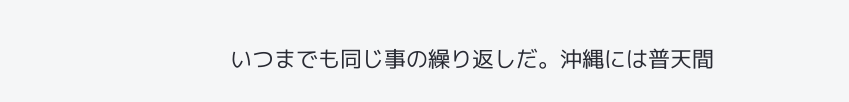いつまでも同じ事の繰り返しだ。沖縄には普天間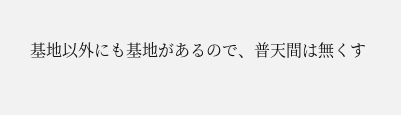基地以外にも基地があるので、普天間は無くす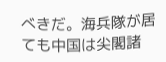べきだ。海兵隊が居ても中国は尖閣諸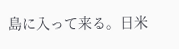島に入って来る。日米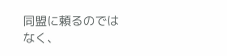同盟に頼るのではなく、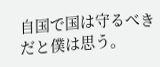自国で国は守るべきだと僕は思う。